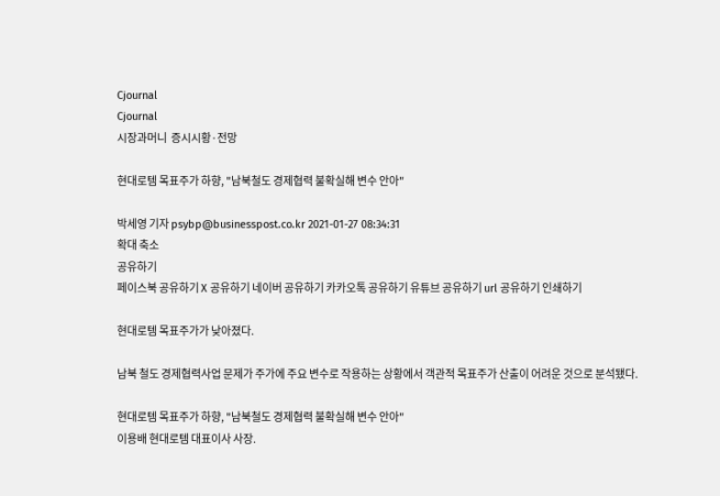Cjournal
Cjournal
시장과머니  증시시황·전망

현대로템 목표주가 하향, "남북철도 경제협력 불확실해 변수 안아"

박세영 기자 psybp@businesspost.co.kr 2021-01-27 08:34:31
확대 축소
공유하기
페이스북 공유하기 X 공유하기 네이버 공유하기 카카오톡 공유하기 유튜브 공유하기 url 공유하기 인쇄하기

현대로템 목표주가가 낮아졌다.

남북 철도 경제협력사업 문제가 주가에 주요 변수로 작용하는 상황에서 객관적 목표주가 산출이 어려운 것으로 분석됐다.

현대로템 목표주가 하향, "남북철도 경제협력 불확실해 변수 안아"
이용배 현대로템 대표이사 사장.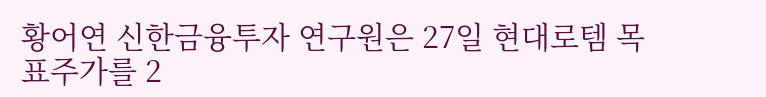황어연 신한금융투자 연구원은 27일 현대로템 목표주가를 2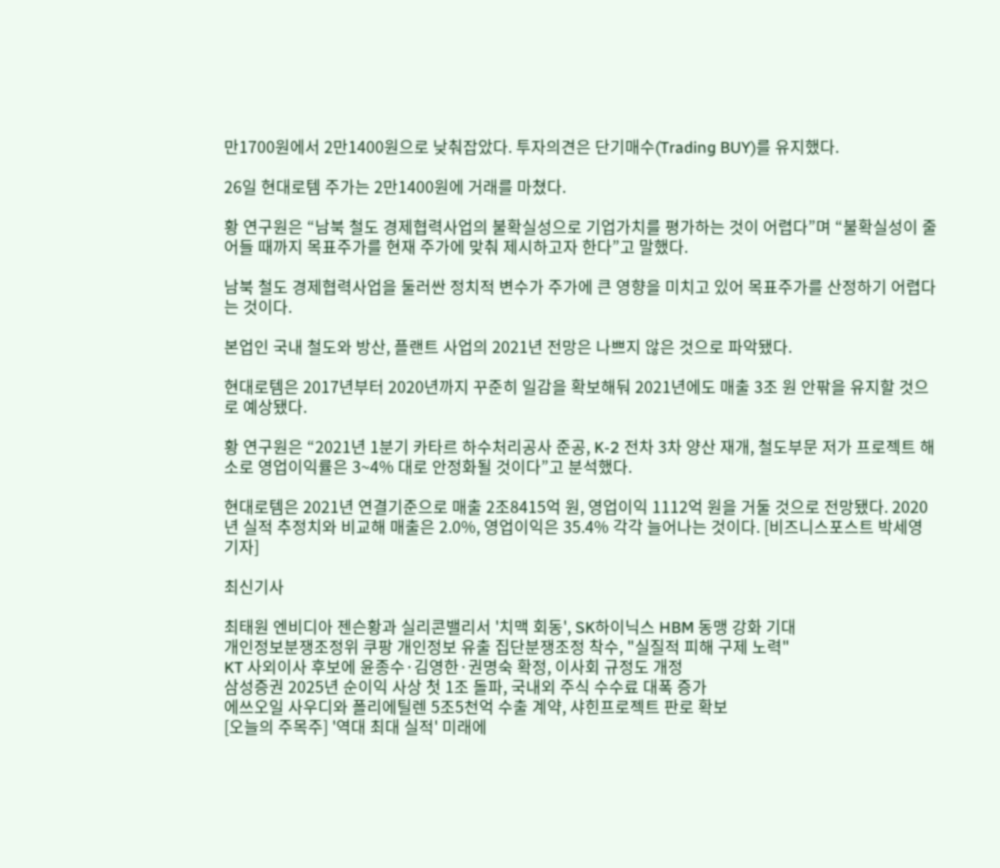만1700원에서 2만1400원으로 낮춰잡았다. 투자의견은 단기매수(Trading BUY)를 유지했다.

26일 현대로템 주가는 2만1400원에 거래를 마쳤다.

황 연구원은 “남북 철도 경제협력사업의 불확실성으로 기업가치를 평가하는 것이 어렵다”며 “불확실성이 줄어들 때까지 목표주가를 현재 주가에 맞춰 제시하고자 한다”고 말했다.

남북 철도 경제협력사업을 둘러싼 정치적 변수가 주가에 큰 영향을 미치고 있어 목표주가를 산정하기 어렵다는 것이다.

본업인 국내 철도와 방산, 플랜트 사업의 2021년 전망은 나쁘지 않은 것으로 파악됐다.

현대로템은 2017년부터 2020년까지 꾸준히 일감을 확보해둬 2021년에도 매출 3조 원 안팎을 유지할 것으로 예상됐다.

황 연구원은 “2021년 1분기 카타르 하수처리공사 준공, K-2 전차 3차 양산 재개, 철도부문 저가 프로젝트 해소로 영업이익률은 3~4% 대로 안정화될 것이다”고 분석했다.

현대로템은 2021년 연결기준으로 매출 2조8415억 원, 영업이익 1112억 원을 거둘 것으로 전망됐다. 2020년 실적 추정치와 비교해 매출은 2.0%, 영업이익은 35.4% 각각 늘어나는 것이다. [비즈니스포스트 박세영 기자]

최신기사

최태원 엔비디아 젠슨황과 실리콘밸리서 '치맥 회동', SK하이닉스 HBM 동맹 강화 기대
개인정보분쟁조정위 쿠팡 개인정보 유출 집단분쟁조정 착수, "실질적 피해 구제 노력"
KT 사외이사 후보에 윤종수·김영한·권명숙 확정, 이사회 규정도 개정
삼성증권 2025년 순이익 사상 첫 1조 돌파, 국내외 주식 수수료 대폭 증가
에쓰오일 사우디와 폴리에틸렌 5조5천억 수출 계약, 샤힌프로젝트 판로 확보
[오늘의 주목주] '역대 최대 실적' 미래에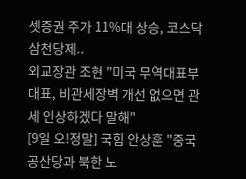셋증권 주가 11%대 상승, 코스닥 삼천당제..
외교장관 조현 "미국 무역대표부 대표, 비관세장벽 개선 없으면 관세 인상하겠다 말해"
[9일 오!정말] 국힘 안상훈 "중국 공산당과 북한 노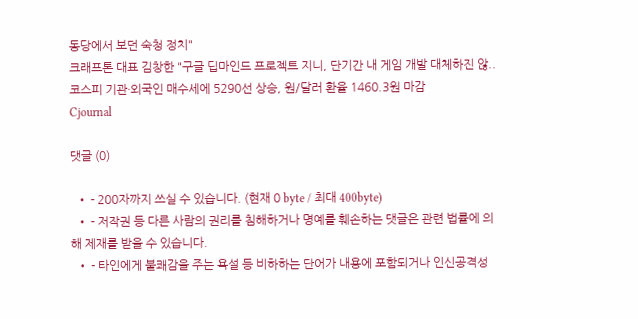동당에서 보던 숙청 정치"
크래프톤 대표 김창한 "구글 딥마인드 프로젝트 지니, 단기간 내 게임 개발 대체하진 않..
코스피 기관·외국인 매수세에 5290선 상승, 원/달러 환율 1460.3원 마감
Cjournal

댓글 (0)

  • - 200자까지 쓰실 수 있습니다. (현재 0 byte / 최대 400byte)
  • - 저작권 등 다른 사람의 권리를 침해하거나 명예를 훼손하는 댓글은 관련 법률에 의해 제재를 받을 수 있습니다.
  • - 타인에게 불쾌감을 주는 욕설 등 비하하는 단어가 내용에 포함되거나 인신공격성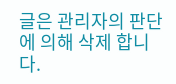글은 관리자의 판단에 의해 삭제 합니다.